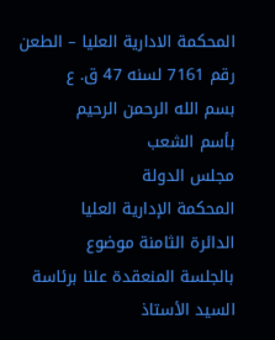المحكمة الادارية العليا – الطعن رقم 7161 لسنه 47 ق. ع
بسم الله الرحمن الرحيم
بأسم الشعب
مجلس الدولة
المحكمة الإدارية العليا
الدائرة الثامنة موضوع
بالجلسة المنعقدة علنا برئاسة السيد الأستاذ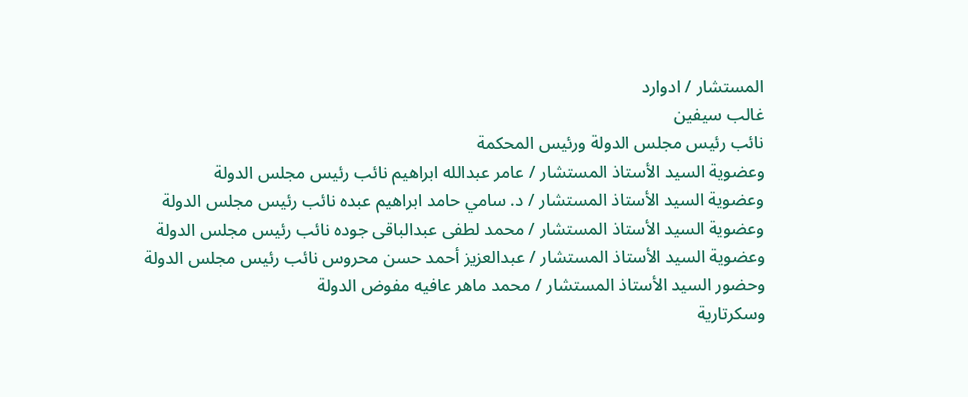المستشار / ادوارد
غالب سيفين
نائب رئيس مجلس الدولة ورئيس المحكمة
وعضوية السيد الأستاذ المستشار / عامر عبدالله ابراهيم نائب رئيس مجلس الدولة
وعضوية السيد الأستاذ المستشار / د. سامي حامد ابراهيم عبده نائب رئيس مجلس الدولة
وعضوية السيد الأستاذ المستشار / محمد لطفى عبدالباقى جوده نائب رئيس مجلس الدولة
وعضوية السيد الأستاذ المستشار / عبدالعزيز أحمد حسن محروس نائب رئيس مجلس الدولة
وحضور السيد الأستاذ المستشار / محمد ماهر عافيه مفوض الدولة
وسكرتارية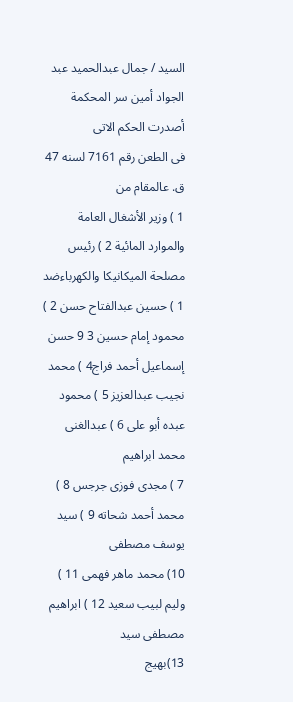السيد / جمال عبدالحميد عبد الجواد أمين سر المحكمة
أصدرت الحكم الاتى
فى الطعن رقم 7161 لسنه 47 ق. عالمقام من
1 ) وزير الأشغال العامة والموارد المائية 2 ) رئيس مصلحة الميكانيكا والكهرباءضد
1 ) حسين عبدالفتاح حسن 2 ) محمود إمام حسين 3 9 حسن إسماعيل أحمد فراج4 ) محمد نجيب عبدالعزيز 5 ) محمود عبده أبو على 6 ) عبدالغنى محمد ابراهيم
7 ) مجدى فوزى جرجس 8 ) محمد أحمد شحاته 9 ) سيد يوسف مصطفى
10) محمد ماهر فهمى 11 ) وليم لبيب سعيد 12 ) ابراهيم مصطفى سيد
13)بهيج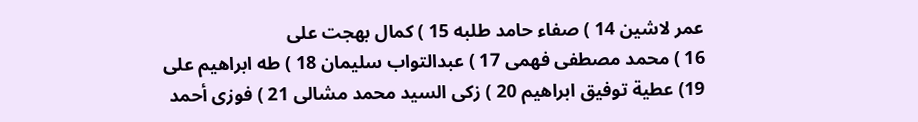عمر لاشين 14 ) صفاء حامد طلبه 15 ) كمال بهجت على
16 ) محمد مصطفى فهمى 17 ) عبدالتواب سليمان 18 ) طه ابراهيم على
19) عطية توفيق ابراهيم 20 ) زكى السيد محمد مشالى 21 ) فوزى أحمد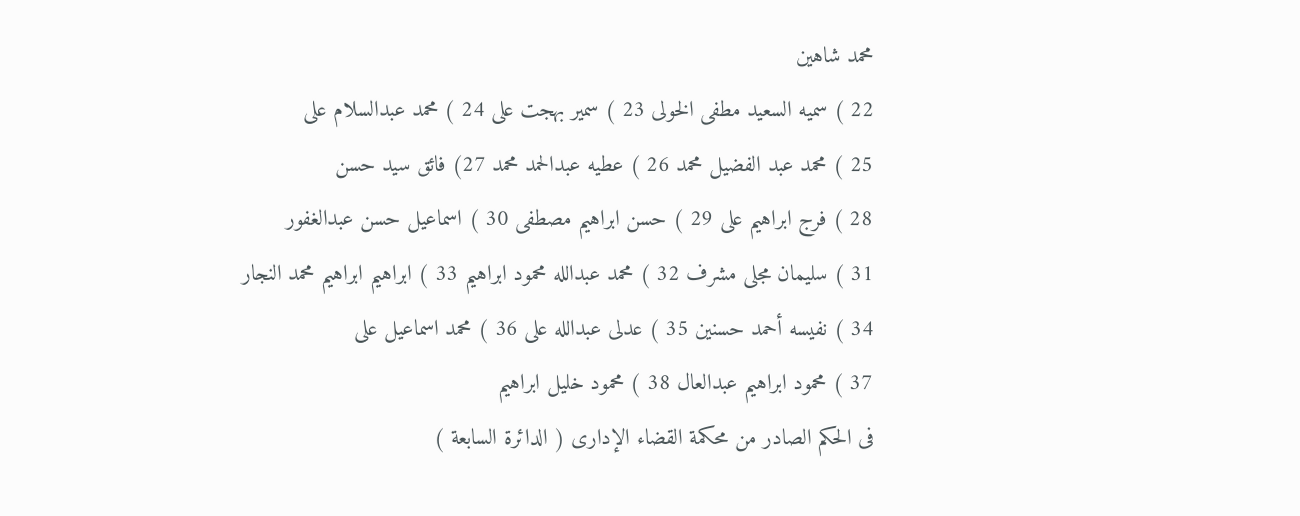محمد شاهين
22 ) سميه السعيد مطفى الخولى 23 ) سمير بهجت على 24 ) محمد عبدالسلام على
25 ) محمد عبد الفضيل محمد 26 ) عطيه عبدالحمد محمد 27) فائق سيد حسن
28 ) فرج ابراهيم على 29 ) حسن ابراهيم مصطفى 30 ) اسماعيل حسن عبدالغفور
31 ) سليمان مجلى مشرف 32 ) محمد عبدالله محمود ابراهيم 33 ) ابراهيم ابراهيم محمد النجار
34 ) نفيسه أحمد حسنين 35 ) عدلى عبدالله على 36 ) محمد اسماعيل على
37 ) محمود ابراهيم عبدالعال 38 ) محمود خليل ابراهيم
فى الحكم الصادر من محكمة القضاء الإدارى ( الدائرة السابعة )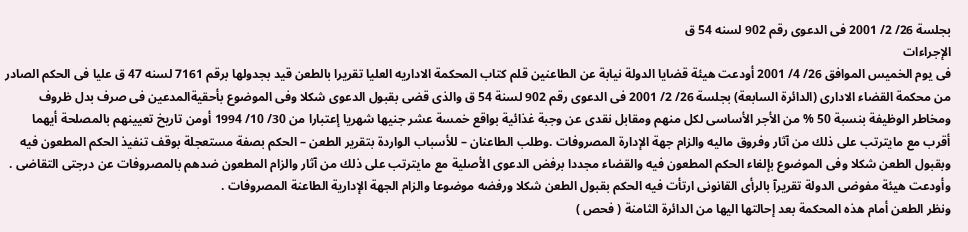بجلسة 26/ 2/ 2001 فى الدعوى رقم 902 لسنه 54 ق
الإجراءات
فى يوم الخميس الموافق 26/ 4/ 2001 أودعت هيئة قضايا الدولة نيابة عن الطاعنين قلم كتاب المحكمة الاداريه العليا تقريرا بالطعن قيد بجدولها برقم 7161 لسنه 47 ق عليا فى الحكم الصادر من محكمة القضاء الادارى (الدائرة السابعة) بجلسة 26/ 2/ 2001 فى الدعوى رقم 902 لسنة 54 ق والذى قضى بقبول الدعوى شكلا وفى الموضوع بأحقيةالمدعين فى صرف بدل ظروف ومخاطر الوظيفة بنسبة 50 % من الأجر الأساسى لكل منهم ومقابل نقدى عن وجبة غذائية بواقع خمسة عشر جنيها شهريا إعتبارا من 30/ 10/ 1994 أومن تاريخ تعيينهم بالمصلحة أيهما أقرب مع مايترتب على ذلك من آثار وفروق ماليه والزام جهة الإدارة المصروفات .وطلب الطاعنان – للأسباب الواردة بتقرير الطعن – الحكم بصفة مستعجلة بوقف تنفيذ الحكم المطعون فيه وبقبول الطعن شكلا وفى الموضوع بإلغاء الحكم المطعون فيه والقضاء مجددا برفض الدعوى الأصلية مع مايترتب على ذلك من آثار والزام المطعون ضدهم بالمصروفات عن درجتى التقاضى .
وأودعت هيئة مفوضى الدولة تقريرآ بالرأى القانونى ارتأت فيه الحكم بقبول الطعن شكلا ورفضه موضوعا والزام الجهة الإدارية الطاعنة المصروفات .
ونظر الطعن أمام هذه المحكمة بعد إحالتها اليها من الدائرة الثامنة ( فحص )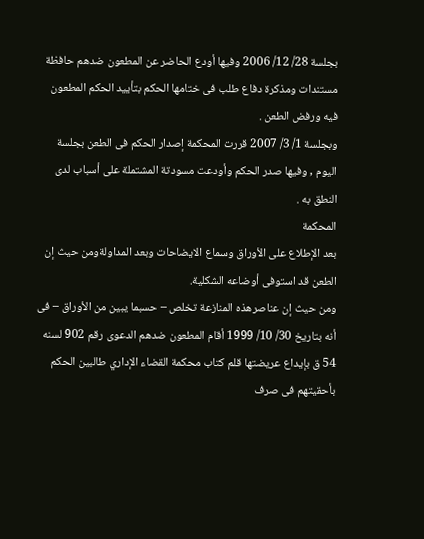بجلسة 28/ 12/ 2006 وفيها أودع الحاضر عن المطعون ضدهم حافظة مستندات ومذكرة دفاع طلب فى ختامها الحكم بتأييد الحكم المطعون فيه ورفض الطعن .
وبجلسة 1/ 3/ 2007 قررت المحكمة إصدار الحكم فى الطعن بجلسة اليوم , وفيها صدر الحكم وأودعت مسودتة المشتملة على أسباب لدى النطق به .
المحكمة
بعد الإطلاع على الأوراق وسماع الايضاحات وبعد المداولةومن حيث إن الطعن قد استوفى أوضاعه الشكلية.
ومن حيث إن عناصرهذه المنازعة تخلص – حسبما يبين من الأوراق – فى أنه بتاريخ 30/ 10/ 1999 أقام المطعون ضدهم الدعوى رقم 902 لسنه 54 ق بإيداع عريضتها قلم كتاب محكمة القضاء الإداري طالبين الحكم بأحقيتهم فى صرف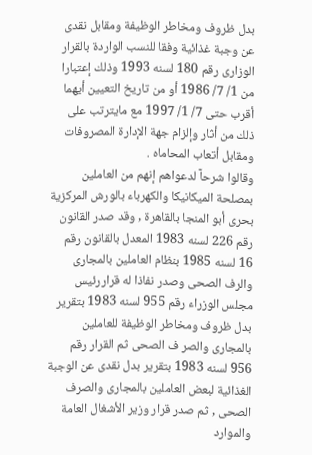بدل ظروف ومخاطر الوظيفة ومقابل نقدى عن وجبة غذائية وفقا للنسب الواردة بالقرار الوزارى رقم 180 لسنه 1993 وذلك إعتبارا من 1/ 7/ 1986 أو من تاريخ التعيين أيهما أقرب حتى 7/ 1/ 1997 مع مايترتب على ذلك من أثار وإلزام جهة الإدارة المصروفات ومقابل أتعاب المحاماه .
وقالوا شرحآ لدعواهم إنهم من العاملين بمصلحة الميكانيكا والكهرباء بالورش المركزية بحرى أبو المنجا بالقاهرة , وقد صدر القانون رقم 226 لسنه 1983 المعدل بالقانون رقم 16 لسنه 1985 بنظام العاملين بالمجارى والرف الصحى وصدر نفاذا له قراررئيس مجلس الوزراء رقم 955 لسنه 1983 بتقرير بدل ظروف ومخاطر الوظيفة للعاملين بالمجارى والصر ف الصحى ثم القرار رقم 956 لسنه 1983 بتقرير بدل نقدى عن الوجبة الغذائية لبعض العاملين بالمجارى والصرف الصحى , ثم صدر قرار وزير الأشغال العامة والموارد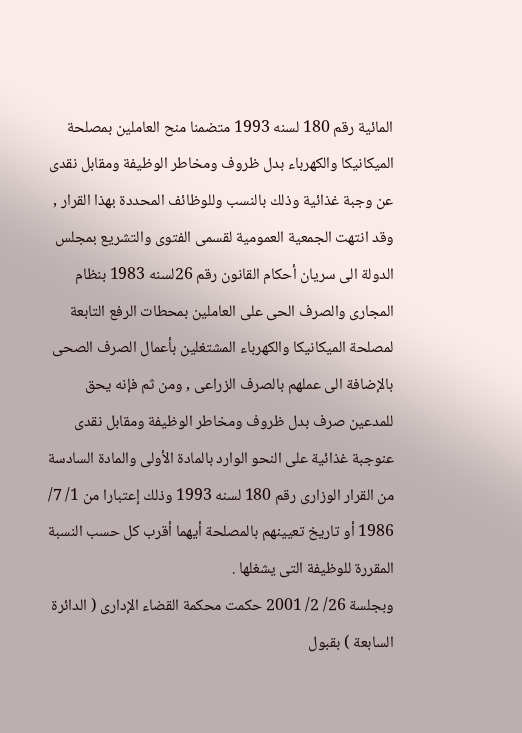المائية رقم 180 لسنه 1993 متضمنا منح العاملين بمصلحة الميكانيكا والكهرباء بدل ظروف ومخاطر الوظيفة ومقابل نقدى عن وجبة غذائية وذلك بالنسب وللوظائف المحددة بهذا القرار , وقد انتهت الجمعية العمومية لقسمى الفتوى والتشريع بمجلس الدولة الى سريان أحكام القانون رقم 26لسنه 1983 بنظام المجارى والصرف الحى على العاملين بمحطات الرفع التابعة لمصلحة الميكانيكا والكهرباء المشتغلين بأعمال الصرف الصحى بالإضافة الى عملهم بالصرف الزراعى , ومن ثم فإنه يحق للمدعين صرف بدل ظروف ومخاطر الوظيفة ومقابل نقدى عنوجبة غذائية على النحو الوارد بالمادة الأولى والمادة السادسة من القرار الوزارى رقم 180 لسنه 1993 وذلك إعتبارا من 1/ 7/ 1986 أو تاريخ تعيينهم بالمصلحة أيهما أقرب كل حسب النسبة المقررة للوظيفة التى يشغلها .
وبجلسة 26/ 2/ 2001 حكمت محكمة القضاء الإدارى ( الدائرة السابعة ) بقبول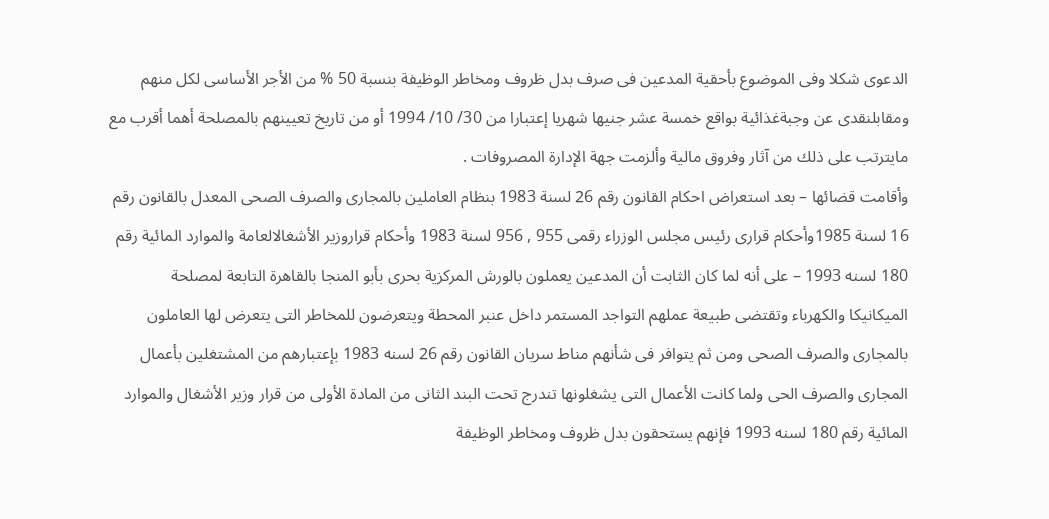الدعوى شكلا وفى الموضوع بأحقية المدعين فى صرف بدل ظروف ومخاطر الوظيفة بنسبة 50 % من الأجر الأساسى لكل منهم ومقابلنقدى عن وجبةغذائية بواقع خمسة عشر جنيها شهريا إعتبارا من 30/ 10/ 1994 أو من تاريخ تعيينهم بالمصلحة أهما أقرب مع مايترتب على ذلك من آثار وفروق مالية وألزمت جهة الإدارة المصروفات .
وأقامت قضائها – بعد استعراض احكام القانون رقم 26 لسنة 1983 بنظام العاملين بالمجارى والصرف الصحى المعدل بالقانون رقم 16 لسنة 1985وأحكام قرارى رئيس مجلس الوزراء رقمى 955 , 956 لسنة 1983 وأحكام قراروزير الأشغالالعامة والموارد المائية رقم 180 لسنه 1993 – على أنه لما كان الثابت أن المدعين يعملون بالورش المركزية بحرى بأبو المنجا بالقاهرة التابعة لمصلحة الميكانيكا والكهرباء وتقتضى طبيعة عملهم التواجد المستمر داخل عنبر المحطة ويتعرضون للمخاطر التى يتعرض لها العاملون بالمجارى والصرف الصحى ومن ثم يتوافر فى شأنهم مناط سريان القانون رقم 26 لسنه 1983 بإعتبارهم من المشتغلين بأعمال المجارى والصرف الحى ولما كانت الأعمال التى يشغلونها تندرج تحت البند الثانى من المادة الأولى من قرار وزير الأشغال والموارد المائية رقم 180 لسنه 1993 فإنهم يستحقون بدل ظروف ومخاطر الوظيفة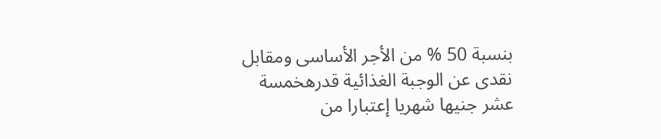بنسبة 50 % من الأجر الأساسى ومقابل نقدى عن الوجبة الغذائية قدرهخمسة عشر جنيها شهريا إعتبارا من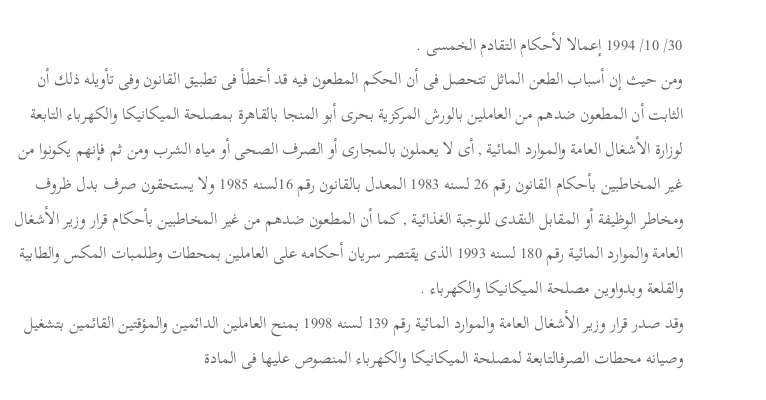30/ 10/ 1994 إعمالا لأحكام التقادم الخمسى .
ومن حيث إن أسباب الطعن الماثل تتحصل فى أن الحكم المطعون فيه قد أخطأ فى تطبيق القانون وفى تأويله ذلك أن الثابت أن المطعون ضدهم من العاملين بالورش المركزية بحرى أبو المنجا بالقاهرة بمصلحة الميكانيكا والكهرباء التابعة لوزارة الأشغال العامة والموارد المائية , أى لا يعملون بالمجارى أو الصرف الصحى أو مياه الشرب ومن ثم فإنهم يكونوا من غير المخاطبين بأحكام القانون رقم 26 لسنه 1983 المعدل بالقانون رقم 16لسنه 1985 ولا يستحقون صرف بدل ظروف ومخاطر الوظيفة أو المقابل النقدى للوجبة الغذائية , كما أن المطعون ضدهم من غير المخاطبين بأحكام قرار وزير الأشغال العامة والموارد المائية رقم 180 لسنه 1993 الذى يقتصر سريان أحكامه على العاملين بمحطات وطلمبات المكس والطابية والقلعة وبدواوين مصلحة الميكانيكا والكهرباء .
وقد صدر قرار وزير الأشغال العامة والموارد المائية رقم 139 لسنه 1998 بمنح العاملين الدائمين والمؤقتين القائمين بتشغيل وصيانه محطات الصرفالتابعة لمصلحة الميكانيكا والكهرباء المنصوص عليها فى المادة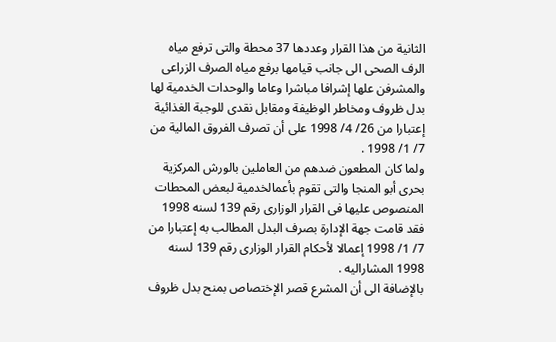الثانية من هذا القرار وعددها 37 محطة والتى ترفع مياه الرف الصحى الى جانب قيامها برفع مياه الصرف الزراعى والمشرفن علها إشرافا مباشرا وعاما والوحدات الخدمية لها بدل ظروف ومخاطر الوظيفة ومقابل نقدى للوجبة الغذائية إعتبارا من 26/ 4/ 1998 على أن تصرف الفروق المالية من 7/ 1/ 1998 .
ولما كان المطعون ضدهم من العاملين بالورش المركزية بحرى أبو المنجا والتى تقوم بأعمالخدمية لبعض المحطات المنصوص عليها فى القرار الوزارى رقم 139 لسنه 1998 فقد قامت جهة الإدارة بصرف البدل المطالب به إعتبارا من 7/ 1/ 1998 إعمالا لأحكام القرار الوزارى رقم 139 لسنه 1998 المشاراليه .
بالإضافة الى أن المشرع قصر الإختصاص بمنح بدل ظروف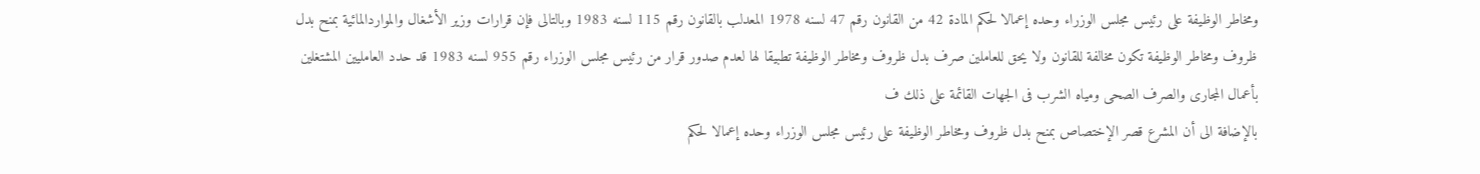ومخاطر الوظيفة على رئيس مجلس الوزراء وحده إعمالا لحكم المادة 42 من القانون رقم 47 لسنه 1978 المعدلب بالقانون رقم 115 لسنه 1983 وبالتالى فإن قرارات وزير الأشغال والمواردالمائية بمنح بدل ظروف ومخاطر الوظيفة تكون مخالفة للقانون ولا يحق للعاملين صرف بدل ظروف ومخاطر الوظيفة تطبيقا لها لعدم صدور قرار من رئيس مجلس الوزراء رقم 955 لسنه 1983 قد حدد العامليين المشتغلين بأعمال المجارى والصرف الصحى ومياه الشرب فى الجهات القائمة على ذلك ف
بالإضافة الى أن المشرع قصر الإختصاص بمنح بدل ظروف ومخاطر الوظيفة على رئيس مجلس الوزراء وحده إعمالا لحكم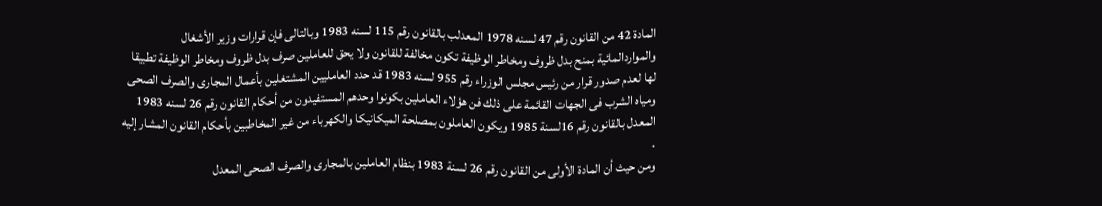المادة 42 من القانون رقم 47 لسنه 1978 المعدلب بالقانون رقم 115 لسنه 1983 وبالتالى فإن قرارات وزير الأشغال والمواردالمائية بمنح بدل ظروف ومخاطر الوظيفة تكون مخالفة للقانون ولا يحق للعاملين صرف بدل ظروف ومخاطر الوظيفة تطبيقا لها لعدم صدور قرار من رئيس مجلس الوزراء رقم 955 لسنه 1983 قد حدد العامليين المشتغلين بأعمال المجارى والصرف الصحى ومياه الشرب فى الجهات القائمة على ذلك فن هؤلاء العاملين بكونوا وحدهم المستفيدون من أحكام القانون رقم 26 لسنه 1983 المعدل بالقانون رقم 16لسنة 1985 ويكون العاملون بمصلحة الميكانيكا والكهرباء من غير المخاطبين بأحكام القانون المشار إليه .
ومن حيث أن المادة الأولى من القانون رقم 26 لسنة 1983 بنظام العاملين بالمجارى والصرف الصحى المعدل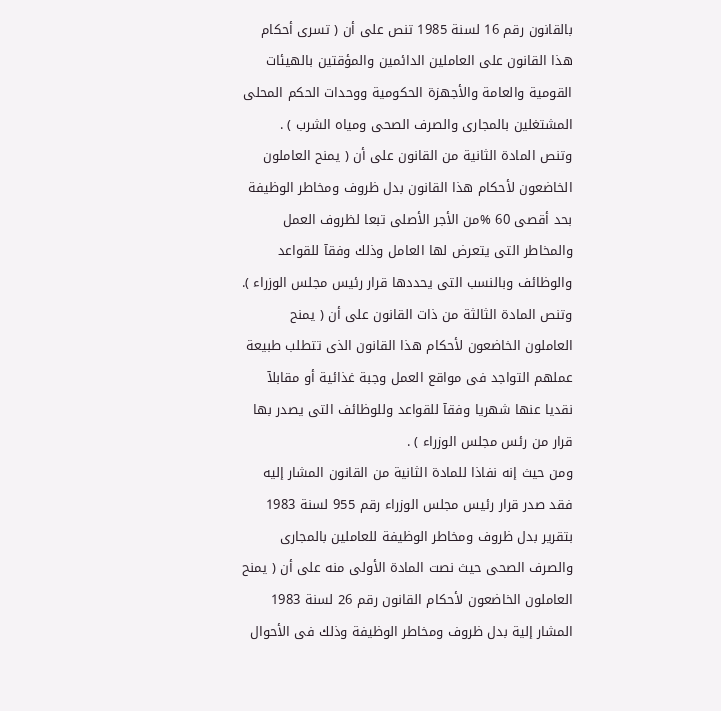بالقانون رقم 16 لسنة 1985 تنص على أن ( تسرى أحكام هذا القانون على العاملين الدائمين والمؤقتين بالهيئات القومية والعامة والأجهزة الحكومية ووحدات الحكم المحلى المشتغلين بالمجارى والصرف الصحى ومياه الشرب ) .
وتنص المادة الثانية من القانون على أن ( يمنح العاملون الخاضعون لأحكام هذا القانون بدل ظروف ومخاطر الوظيفة بحد أقصى 60 %من الأجر الأصلى تبعا لظروف العمل والمخاطر التى يتعرض لها العامل وذلك وفقآ للقواعد والوظائف وبالنسب التى يحددها قرار رئيس مجلس الوزراء ).
وتنص المادة الثالثة من ذات القانون على أن ( يمنح العاملون الخاضعون لأحكام هذا القانون الذى تتطلب طبيعة عملهم التواجد فى مواقع العمل وجبة غذائية أو مقابلآ نقديا عنها شهريا وفقآ للقواعد وللوظائف التى يصدر بها قرار من رئس مجلس الوزراء ) .
ومن حيث إنه نفاذا للمادة الثانية من القانون المشار إليه فقد صدر قرار رئيس مجلس الوزراء رقم 955 لسنة 1983 بتقرير بدل ظروف ومخاطر الوظيفة للعاملين بالمجارى والصرف الصحى حيث نصت المادة الأولى منه على أن ( يمنح العاملون الخاضعون لأحكام القانون رقم 26 لسنة 1983 المشار إلية بدل ظروف ومخاطر الوظيفة وذلك فى الأحوال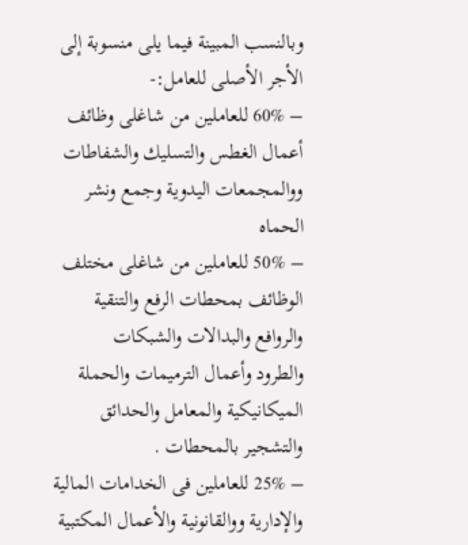وبالنسب المبينة فيما يلى منسوبة إلى الأجر الأصلى للعامل:-
– 60% للعاملين من شاغلى وظائف أعمال الغطس والتسليك والشفاطات ووالمجمعات اليدوية وجمع ونشر
الحماه
– 50% للعاملين من شاغلى مختلف الوظائف بمحطات الرفع والتنقية والروافع والبدالات والشبكات
والطرود وأعمال الترميمات والحملة الميكانيكية والمعامل والحدائق والتشجير بالمحطات .
– 25% للعاملين فى الخدامات المالية والإدارية ووالقانونية والأعمال المكتبية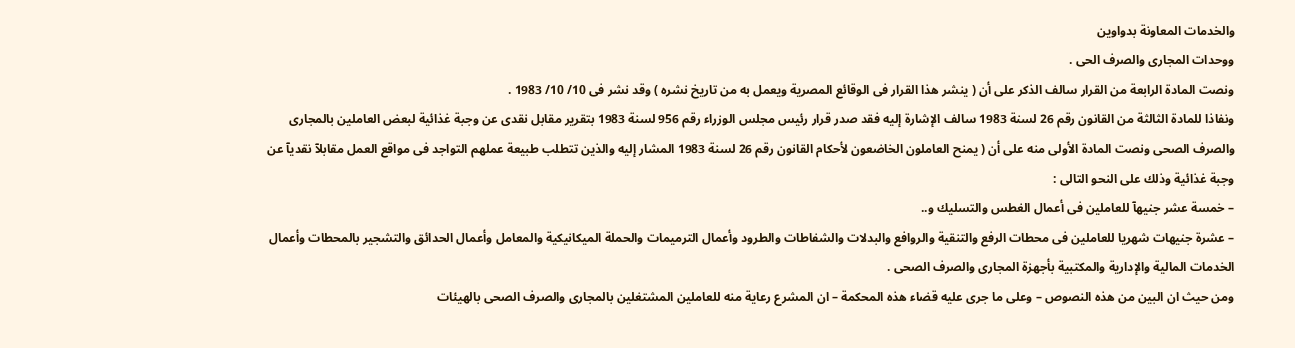والخدمات المعاونة بدواوين
ووحدات المجارى والصرف الحى .
ونصت المادة الرابعة من القرار سالف الذكر على أن ( ينشر هذا القرار فى الوقائع المصرية ويعمل به من تاريخ نشره ) وقد نشر فى 10/ 10/ 1983 .
ونفاذا للمادة الثالثة من القانون رقم 26 لسنة 1983 سالف الإشارة إليه فقد صدر قرار رئيس مجلس الوزراء رقم 956 لسنة 1983 بتقرير مقابل نقدى عن وجبة غذائية لبعض العاملين بالمجارى والصرف الصحى ونصت المادة الأولى منه على أن ( يمنح العاملون الخاضعون لأحكام القانون رقم 26 لسنة 1983 المشار إليه والذين تتطلب طبيعة عملهم التواجد فى مواقع العمل مقابلآ نقديآ عن وجبة غذائية وذلك على النحو التالى :
– خمسة عشر جنيهآ للعاملين فى أعمال الغطس والتسليك و..
– عشرة جنيهات شهريا للعاملين فى محطات الرفع والتنقية والروافع والبدلات والشفاطات والطرود وأعمال الترميمات والحملة الميكانيكية والمعامل وأعمال الحدائق والتشجير بالمحطات وأعمال الخدمات المالية والإدارية والمكتبية بأجهزة المجارى والصرف الصحى .
ومن حيث ان البين من هذه النصوص – وعلى ما جرى عليه قضاء هذه المحكمة – ان المشرع رعاية منه للعاملين المشتغلين بالمجارى والصرف الصحى بالهيئات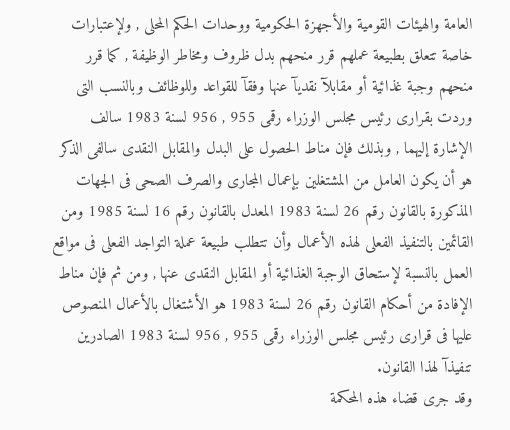العامة والهيئات القومية والأجهزة الحكومية ووحدات الحكم المحلى , ولإعتبارات خاصة تتعلق بطبيعة عملهم قرر منحهم بدل ظروف ومخاطر الوظيفة , كما قرر منحهم وجبة غذائية أو مقابلآ نقديآ عنها وفقآ للقواعد وللوظائف وبالنسب التى وردت بقرارى رئيس مجلس الوزراء رقمى 955 , 956 لسنة 1983 سالف الإشارة إليهما , وبذلك فإن مناط الحصول على البدل والمقابل النقدى سالفى الذكر هو أن يكون العامل من المشتغلين بإعمال المجارى والصرف الصحى فى الجهات المذكورة بالقانون رقم 26 لسنة 1983 المعدل بالقانون رقم 16 لسنة 1985 ومن القائمين بالتنفيذ الفعلى لهذه الأعمال وأن تتطلب طبيعة عملة التواجد الفعلى فى مواقع العمل بالنسبة لإستحاق الوجبة الغذائية أو المقابل النقدى عنها , ومن ثم فإن مناط الإفادة من أحكام القانون رقم 26 لسنة 1983 هو الأشتغال بالأعمال المنصوص عليها فى قرارى رئيس مجلس الوزراء رقمى 955 , 956 لسنة 1983 الصادرين تنفيذآ لهذا القانون.
وقد جرى قضاء هذه المحكمة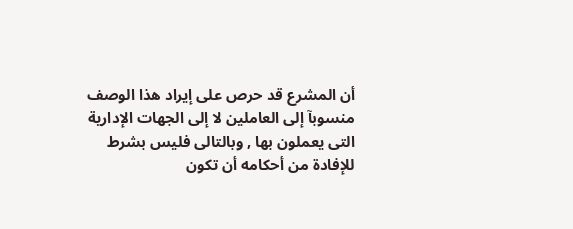أن المشرع قد حرص على إيراد هذا الوصف منسوبآ إلى العاملين لا إلى الجهات الإدارية التى يعملون بها , وبالتالى فليس بشرط للإفادة من أحكامه أن تكون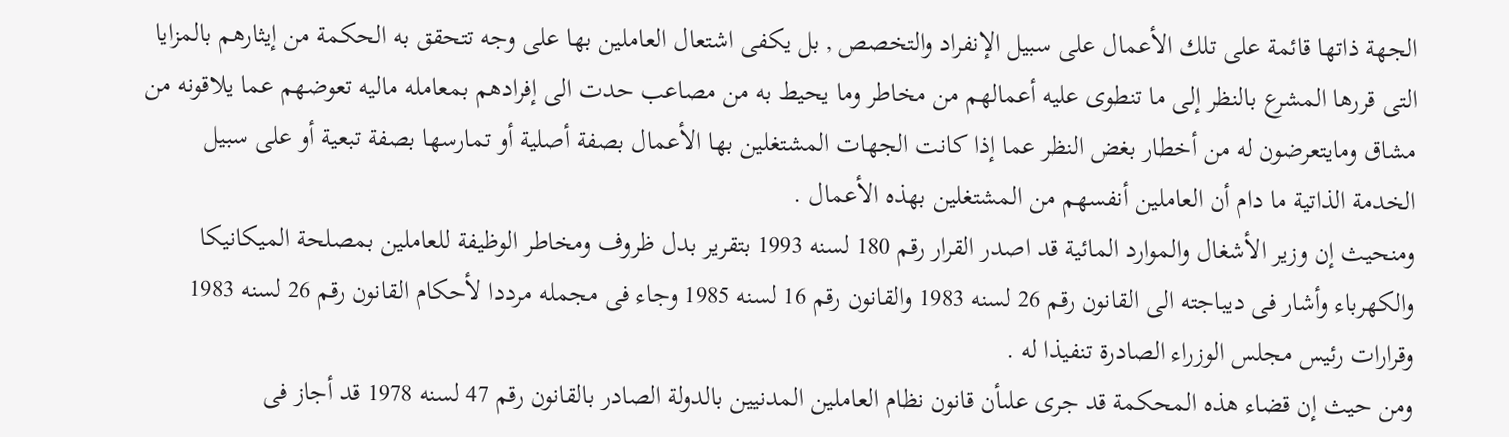الجهة ذاتها قائمة على تلك الأعمال على سبيل الإنفراد والتخصص , بل يكفى اشتعال العاملين بها على وجه تتحقق به الحكمة من إيثارهم بالمزايا التى قررها المشرع بالنظر إلى ما تنطوى عليه أعمالهم من مخاطر وما يحيط به من مصاعب حدت الى إفرادهم بمعامله ماليه تعوضهم عما يلاقونه من مشاق ومايتعرضون له من أخطار بغض النظر عما إذا كانت الجهات المشتغلين بها الأعمال بصفة أصلية أو تمارسها بصفة تبعية أو على سبيل الخدمة الذاتية ما دام أن العاملين أنفسهم من المشتغلين بهذه الأعمال .
ومنحيث إن وزير الأشغال والموارد المائية قد اصدر القرار رقم 180 لسنه 1993 بتقرير بدل ظروف ومخاطر الوظيفة للعاملين بمصلحة الميكانيكا والكهرباء وأشار فى ديباجته الى القانون رقم 26 لسنه 1983 والقانون رقم 16 لسنه 1985 وجاء فى مجمله مرددا لأحكام القانون رقم 26 لسنه 1983 وقرارات رئيس مجلس الوزراء الصادرة تنفيذا له .
ومن حيث إن قضاء هذه المحكمة قد جرى علىأن قانون نظام العاملين المدنيين بالدولة الصادر بالقانون رقم 47 لسنه 1978 قد أجاز فى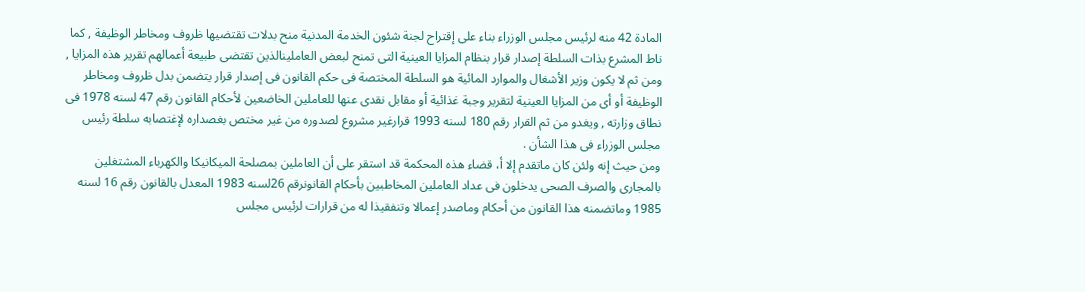المادة 42 منه لرئيس مجلس الوزراء بناء على إقتراح لجنة شئون الخدمة المدنية منح بدلات تقتضيها ظروف ومخاطر الوظيفة , كما ناط المشرع بذات السلطة إصدار قرار بنظام المزايا العينية التى تمنح لبعض العاملينالذين تقتضى طبيعة أعمالهم تقرير هذه المزايا , ومن ثم لا يكون وزير الأشغال والموارد المائية هو السلطة المختصة فى حكم القانون فى إصدار قرار يتضمن بدل ظروف ومخاطر الوظيفة أو أى من المزايا العينية لتقرير وجبة غذائية أو مقابل نقدى عنها للعاملين الخاضعين لأحكام القانون رقم 47 لسنه 1978 فى نطاق وزارته , ويغدو من ثم القرار رقم 180 لسنه 1993 قرارغير مشروع لصدوره من غير مختص بغصداره لإغتصابه سلطة رئيس مجلس الوزراء فى هذا الشأن .
ومن حيث إنه ولئن كان ماتقدم إلا أ، قضاء هذه المحكمة قد استقر على أن العاملين بمصلحة الميكانيكا والكهرباء المشتغلين بالمجارى والصرف الصحى يدخلون فى عداد العاملين المخاطبين بأحكام القانونرقم 26لسنه 1983 المعدل بالقانون رقم 16 لسنه 1985 وماتضمنه هذا القانون من أحكام وماصدر إعمالا وتنفقيذا له من قرارات لرئيس مجلس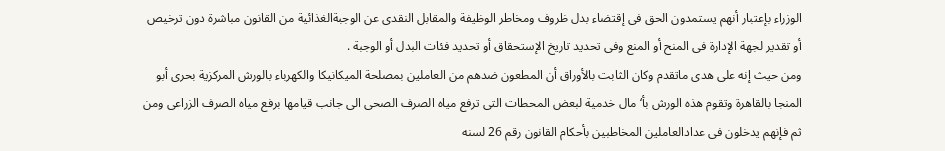الوزراء بإعتبار أنهم يستمدون الحق فى إقتضاء بدل ظروف ومخاطر الوظيفة والمقابل النقدى عن الوجبةالغذائية من القانون مباشرة دون ترخيص أو تقدير لجهة الإدارة فى المنح أو المنع وفى تحديد تاريخ الإستحقاق أو تحديد فئات البدل أو الوجبة .
ومن حيث إنه على هدى ماتقدم وكان الثابت بالأوراق أن المطعون ضدهم من العاملين بمصلحة الميكانيكا والكهرباء بالورش المركزية بحرى أبو المنجا بالقاهرة وتقوم هذه الورش بأ‘مال خدمية لبعض المحطات التى ترفع مياه الصرف الصحى الى جانب قيامها برفع مياه الصرف الزراعى ومن ثم فإنهم يدخلون فى عدادالعاملين المخاطبين بأحكام القانون رقم 26 لسنه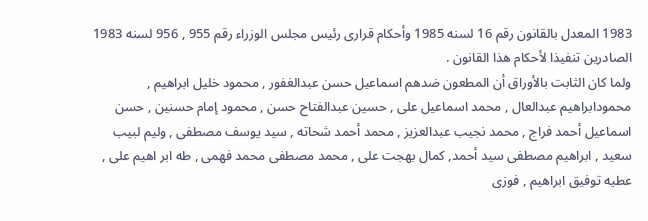1983 المعدل بالقانون رقم 16 لسنه 1985 وأحكام قرارى رئيس مجلس الوزراء رقم 955 , 956 لسنه 1983 الصادرين تنفيذا لأحكام هذا القانون .
ولما كان الثابت بالأوراق أن المطعون ضدهم اسماعيل حسن عبدالغفور , محمود خليل ابراهيم , محمودابراهيم عبدالعال , محمد اسماعيل على , حسين عبدالفتاح حسن , محمود إمام حسنين , حسن اسماعيل أحمد فراج , محمد نجيب عبدالعزيز , محمد أحمد شحاته , سيد يوسف مصطفى , وليم لبيب سعيد , ابراهيم مصطفى سيد أحمد, كمال بهجت على , محمد مصطفى محمد فهمى , طه ابر اهيم على , عطيه توفيق ابراهيم , فوزى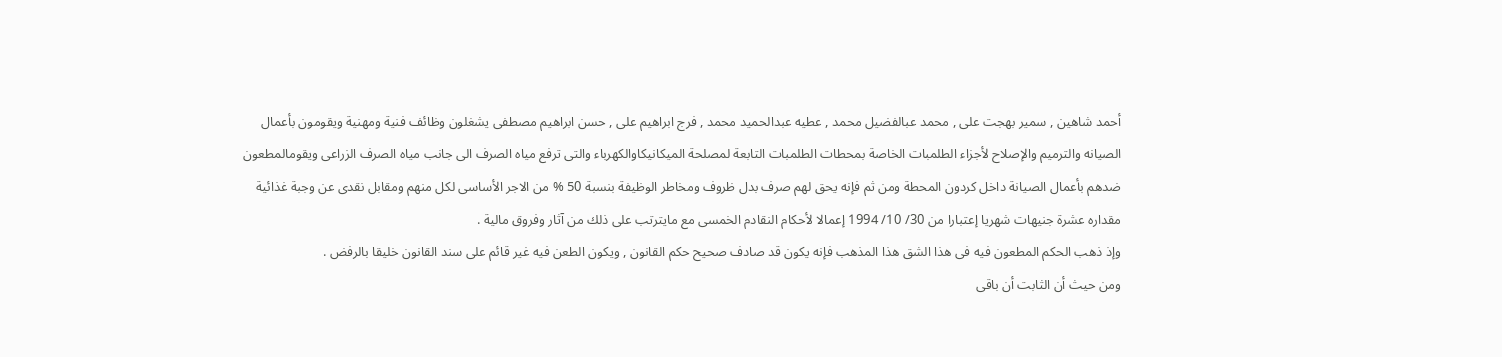أحمد شاهين , سمير بهجت على , محمد عبالفضيل محمد , عطيه عبدالحميد محمد , فرج ابراهيم على , حسن ابراهيم مصطفى يشغلون وظائف فنية ومهنية ويقومون بأعمال الصيانه والترميم والإصلاح لأجزاء الطلمبات الخاصة بمحطات الطلمبات التابعة لمصلحة الميكانيكاوالكهرباء والتى ترفع مياه الصرف الى جانب مياه الصرف الزراعى ويقومالمطعون ضدهم بأعمال الصيانة داخل كردون المحطة ومن ثم فإنه يحق لهم صرف بدل ظروف ومخاطر الوظيفة بنسبة 50 % من الاجر الأساسى لكل منهم ومقابل نقدى عن وجبة غذائية مقداره عشرة جنيهات شهريا إعتبارا من 30/ 10/ 1994 إعمالا لأحكام النقادم الخمسى مع مايترتب على ذلك من آثار وفروق مالية .
وإذ ذهب الحكم المطعون فيه فى هذا الشق هذا المذهب فإنه يكون قد صادف صحيح حكم القانون , ويكون الطعن فيه غير قائم على سند القانون خليقا بالرفض .
ومن حيث أن الثابت أن باقى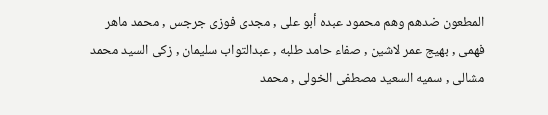المطعون ضدهم وهم محمود عبده أبو على , مجدى فوزى جرجس , محمد ماهر فهمى , بهيج عمر لاشين , صفاء حامد طلبه , عبدالتواب سليمان , زكى السيد محمد مشالى , سميه السعيد مصطفى الخولى , محمد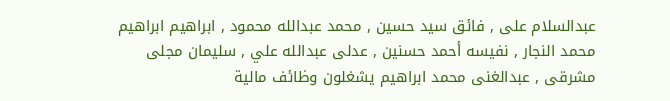عبدالسلام على , فائق سيد حسين , محمد عبدالله محمود , ابراهيم ابراهيم محمد النجار , نفيسه أحمد حسنين , عدلى عبدالله علي , سليمان مجلى مشرقى , عبدالغنى محمد ابراهيم يشغلون وظائف مالية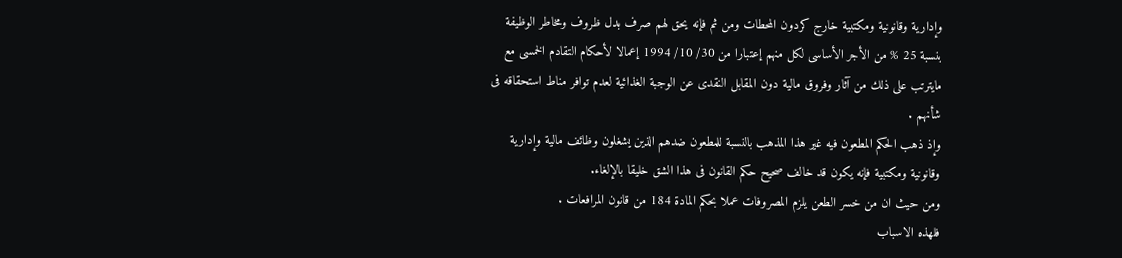وإدارية وقانونية ومكتبية خارج كردون المحطات ومن ثم فإنه يحق لهم صرف بدل ظروف ومخاطر الوظيفة بنسبة 25 % من الأجر الأساسى لكل منهم إعتبارا من 30/ 10/ 1994 إعمالا لأحكام التقادم الخمسى مع مايترتب على ذلك من آثار وفروق مالية دون المقابل النقدى عن الوجبة الغذائية لعدم توافر مناط استحقاقه فى شأنهم .
وإذ ذهب الحكم المطعون فيه غير هذا المذهب بالنسبة للمطعون ضدهم الذين يشغلون وظائف مالية وإدارية وقانونية ومكتبية فإنه يكون قد خالف صحيح حكم القانون فى هذا الشق خليقا بالإلغاء.
ومن حيث ان من خسر الطعن يلزم المصروفات عملا بحكم المادة 184 من قانون المرافعات .
فلهذه الاسباب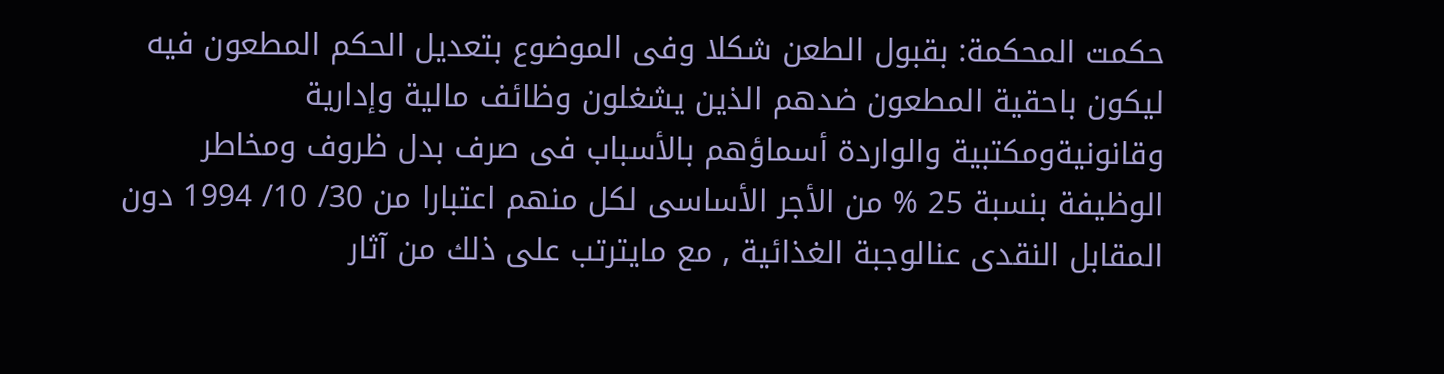حكمت المحكمة: بقبول الطعن شكلا وفى الموضوع بتعديل الحكم المطعون فيه ليكون باحقية المطعون ضدهم الذين يشغلون وظائف مالية وإدارية وقانونيةومكتبية والواردة أسماؤهم بالأسباب فى صرف بدل ظروف ومخاطر الوظيفة بنسبة 25 % من الأجر الأساسى لكل منهم اعتبارا من 30/ 10/ 1994 دون المقابل النقدى عنالوجبة الغذائية , مع مايترتب على ذلك من آثار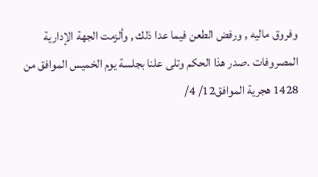وفروق ماليه , ورفض الطعن فيما عدا ذلك , وألزمت الجهة الإدارية المصروفات .صدر هذا الحكم وتلى علنا بجلسة يوم الخميس الموافق من 1428 هجرية الموافق12/ 4/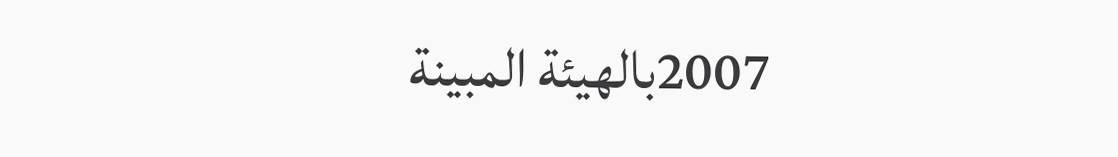2007بالهيئة المبينة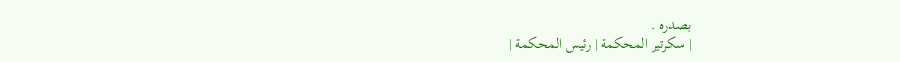بصدره .
| سكرتير المحكمة | رئيس المحكمة |